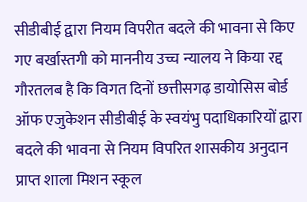सीडीबीई द्वारा नियम विपरीत बदले की भावना से किए गए बर्खास्तगी को माननीय उच्च न्यालय ने किया रद्द
गौरतलब है कि विगत दिनों छत्तीसगढ़ डायोसिस बोर्ड ऑफ एजुकेशन सीडीबीई के स्वयंभु पदाधिकारियों द्वारा बदले की भावना से नियम विपरित शासकीय अनुदान प्राप्त शाला मिशन स्कूल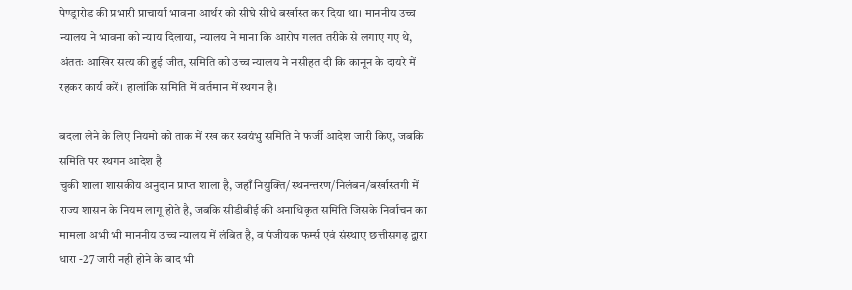पेण्ड्रारोड की प्रभारी प्राचार्या भावना आर्थर को सीघे सीधे बर्खास्त कर दिया था। माननीय उच्च न्यालय ने भावना को न्याय दिलाया, न्यालय ने माना कि आरोप गलत तरीके से लगाए गए थे, अंततः आखिर सत्य की हुई जीत, समिति को उच्च न्यालय ने नसीहत दी कि कानून के दायरे में रहकर कार्य करें। हालांकि समिति में वर्तमान में स्थगन है।

बदला लेने के लिए नियमो को ताक में रख कर स्वयंभु समिति ने फर्जी आदेश जारी किए, जबकि समिति पर स्थगन आदेश है
चुकी शाला शासकीय अनुदान प्राप्त शाला है, जहाँ नियुक्ति/स्थनन्तरण/निलंबन/बर्खास्तगी में राज्य शासन के नियम लागू होते है, जबकि सीडीबीई की अनाधिकृत समिति जिसके निर्वाचन का मामला अभी भी माननीय उच्च न्यालय में लंबित है, व पंजीयक फर्म्स एवं संस्थाए छत्तीसगढ़ द्वारा धारा -27 जारी नही होने के बाद भी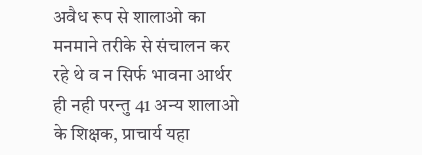अवैध रूप से शालाओ का मनमाने तरीके से संचालन कर रहे थे व न सिर्फ भावना आर्थर ही नही परन्तु 41 अन्य शालाओ के शिक्षक, प्राचार्य यहा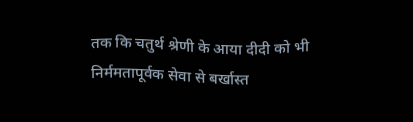तक कि चतुर्थ श्रेणी के आया दीदी को भी निर्ममतापूर्वक सेवा से बर्खास्त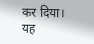कर दिया। यह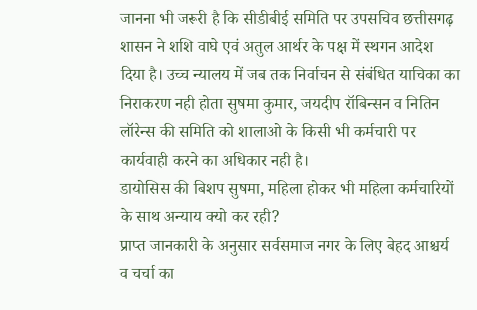जानना भी जरूरी है कि सीडीबीई समिति पर उपसचिव छत्तीसगढ़ शासन ने शशि वाघे एवं अतुल आर्थर के पक्ष में स्थगन आदेश दिया है। उच्च न्यालय में जब तक निर्वाचन से संबंधित याचिका का निराकरण नही होता सुषमा कुमार, जयदीप रॉबिन्सन व नितिन लॉरेन्स की समिति को शालाओ के किसी भी कर्मचारी पर कार्यवाही करने का अधिकार नही है।
डायोसिस की बिशप सुषमा, महिला होकर भी महिला कर्मचारियों के साथ अन्याय क्यो कर रही?
प्राप्त जानकारी के अनुसार सर्वसमाज नगर के लिए बेहद आश्चर्य व चर्चा का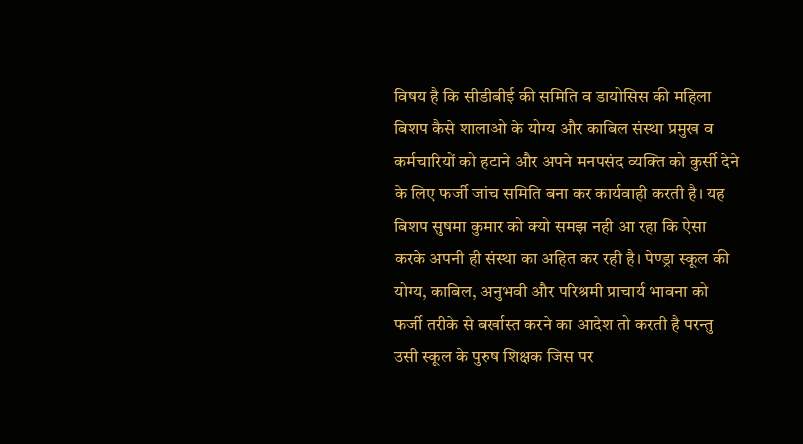विषय है कि सीडीबीई की समिति व डायोसिस की महिला बिशप कैसे शालाओ के योग्य और काबिल संस्था प्रमुख व कर्मचारियों को हटाने और अपने मनपसंद व्यक्ति को कुर्सी देने के लिए फर्जी जांच समिति बना कर कार्यवाही करती है। यह बिशप सुषमा कुमार को क्यो समझ नही आ रहा कि ऐसा करके अपनी ही संस्था का अहित कर रही है। पेण्ड्रा स्कूल की योग्य, काबिल, अनुभवी और परिश्रमी प्राचार्य भावना को फर्जी तरीके से बर्खास्त करने का आदेश तो करती है परन्तु उसी स्कूल के पुरुष शिक्षक जिस पर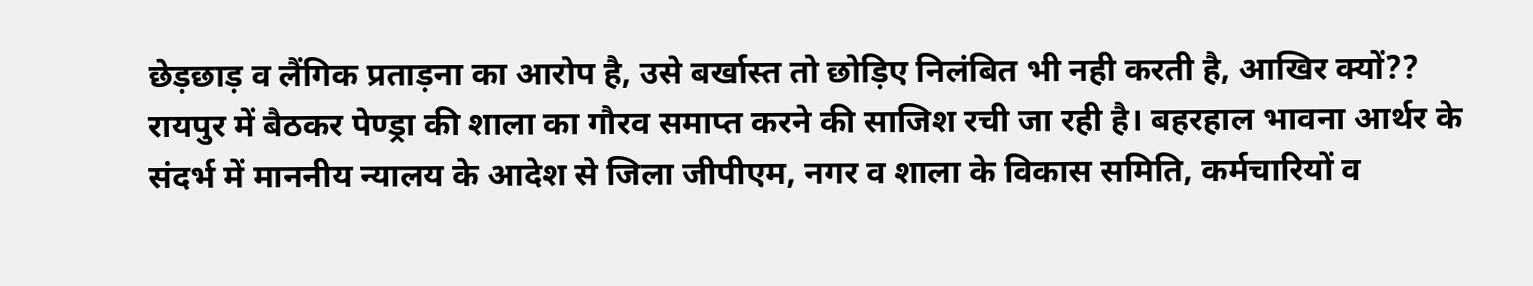छेड़छाड़ व लैंगिक प्रताड़ना का आरोप है, उसे बर्खास्त तो छोड़िए निलंबित भी नही करती है, आखिर क्यों?? रायपुर में बैठकर पेण्ड्रा की शाला का गौरव समाप्त करने की साजिश रची जा रही है। बहरहाल भावना आर्थर के संदर्भ में माननीय न्यालय के आदेश से जिला जीपीएम, नगर व शाला के विकास समिति, कर्मचारियों व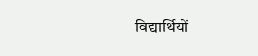विद्यार्थियों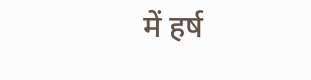में हर्ष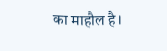का माहौल है।